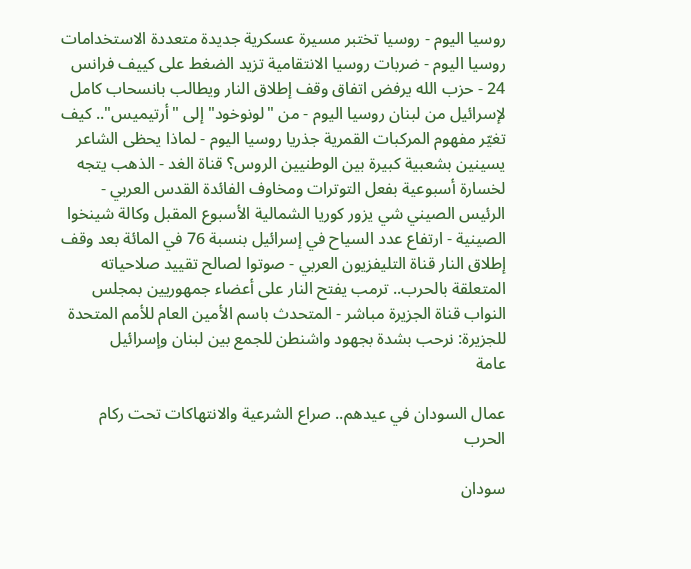روسيا اليوم - روسيا تختبر مسيرة عسكرية جديدة متعددة الاستخدامات روسيا اليوم - ضربات روسيا الانتقامية تزيد الضغط على كييف فرانس 24 - حزب الله يرفض اتفاق وقف إطلاق النار ويطالب بانسحاب كامل لإسرائيل من لبنان روسيا اليوم - من "لونوخود" إلى "أرتيميس".. كيف تغيّر مفهوم المركبات القمرية جذريا روسيا اليوم - لماذا يحظى الشاعر يسينين بشعبية كبيرة بين الوطنيين الروس؟ قناة الغد - الذهب يتجه لخسارة أسبوعية بفعل التوترات ومخاوف الفائدة القدس العربي - الرئيس الصيني شي يزور كوريا الشمالية الأسبوع المقبل وكالة شينخوا الصينية - ارتفاع عدد السياح في إسرائيل بنسبة 76 في المائة بعد وقف إطلاق النار قناة التليفزيون العربي - صوتوا لصالح تقييد صلاحياته المتعلقة بالحرب.. ترمب يفتح النار على أعضاء جمهوريين بمجلس النواب قناة الجزيرة مباشر - المتحدث باسم الأمين العام للأمم المتحدة للجزيرة: نرحب بشدة بجهود واشنطن للجمع بين لبنان وإسرائيل
عامة

عمال السودان في عيدهم.. صراع الشرعية والانتهاكات تحت ركام الحرب

سودان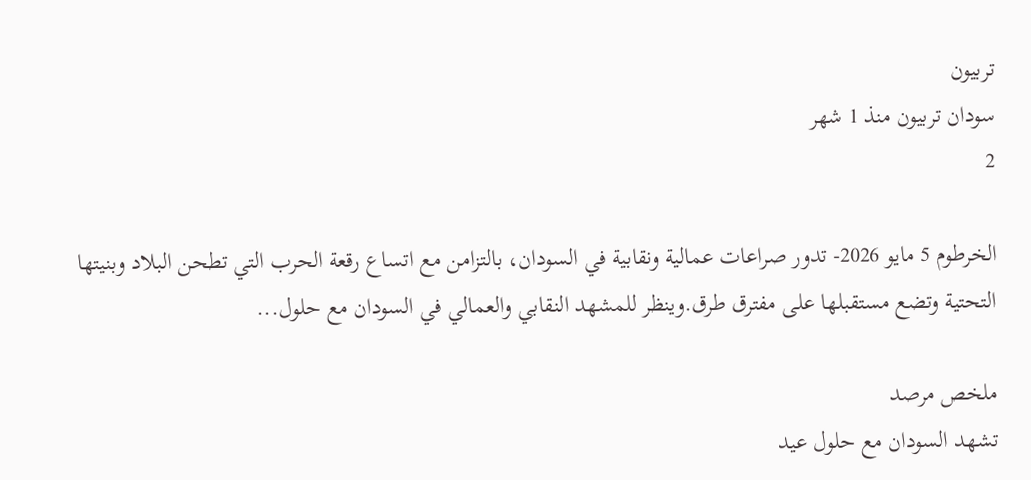تربيون
سودان تربيون منذ 1 شهر
2

الخرطوم 5 مايو 2026- تدور صراعات عمالية ونقابية في السودان، بالتزامن مع اتساع رقعة الحرب التي تطحن البلاد وبنيتها التحتية وتضع مستقبلها على مفترق طرق.وينظر للمشهد النقابي والعمالي في السودان مع حلول...

ملخص مرصد
تشهد السودان مع حلول عيد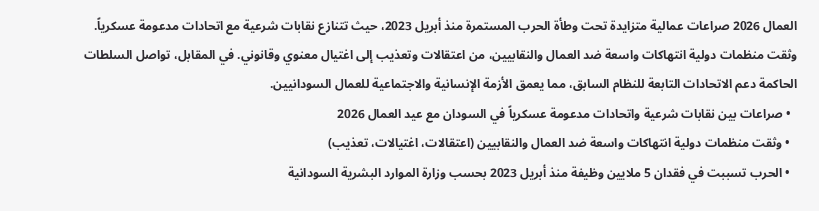العمال 2026 صراعات عمالية متزايدة تحت وطأة الحرب المستمرة منذ أبريل 2023، حيث تتنازع نقابات شرعية مع اتحادات مدعومة عسكرياً. وثقت منظمات دولية انتهاكات واسعة ضد العمال والنقابيين، من اعتقالات وتعذيب إلى اغتيال معنوي وقانوني. في المقابل، تواصل السلطات الحاكمة دعم الاتحادات التابعة للنظام السابق، مما يعمق الأزمة الإنسانية والاجتماعية للعمال السودانيين.
  • صراعات بين نقابات شرعية واتحادات مدعومة عسكرياً في السودان مع عيد العمال 2026
  • وثقت منظمات دولية انتهاكات واسعة ضد العمال والنقابيين (اعتقالات، اغتيالات، تعذيب)
  • الحرب تسببت في فقدان 5 ملايين وظيفة منذ أبريل 2023 بحسب وزارة الموارد البشرية السودانية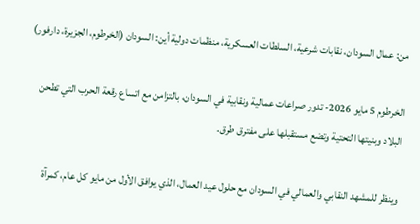من: عمال السودان، نقابات شرعية، السلطات العسكرية، منظمات دولية أين: السودان (الخرطوم، الجزيرة، دارفور)

الخرطوم 5 مايو 2026- تدور صراعات عمالية ونقابية في السودان، بالتزامن مع اتساع رقعة الحرب التي تطحن البلاد وبنيتها التحتية وتضع مستقبلها على مفترق طرق.

وينظر للمشهد النقابي والعمالي في السودان مع حلول عيد العمال، الذي يوافق الأول من مايو كل عام، كمرآة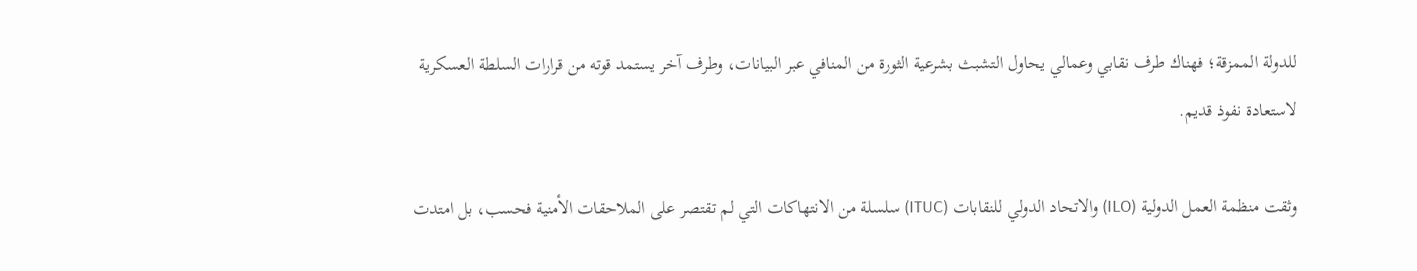للدولة الممزقة؛ فهناك طرف نقابي وعمالي يحاول التشبث بشرعية الثورة من المنافي عبر البيانات، وطرف آخر يستمد قوته من قرارات السلطة العسكرية لاستعادة نفوذ قديم.

وثقت منظمة العمل الدولية (ILO) والاتحاد الدولي للنقابات (ITUC) سلسلة من الانتهاكات التي لم تقتصر على الملاحقات الأمنية فحسب، بل امتدت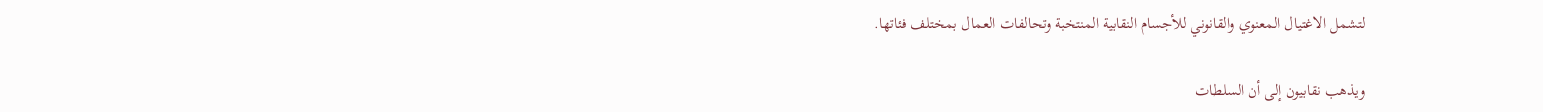لتشمل الاغتيال المعنوي والقانوني للأجسام النقابية المنتخبة وتحالفات العمال بمختلف فئاتها.

ويذهب نقابيون إلى أن السلطات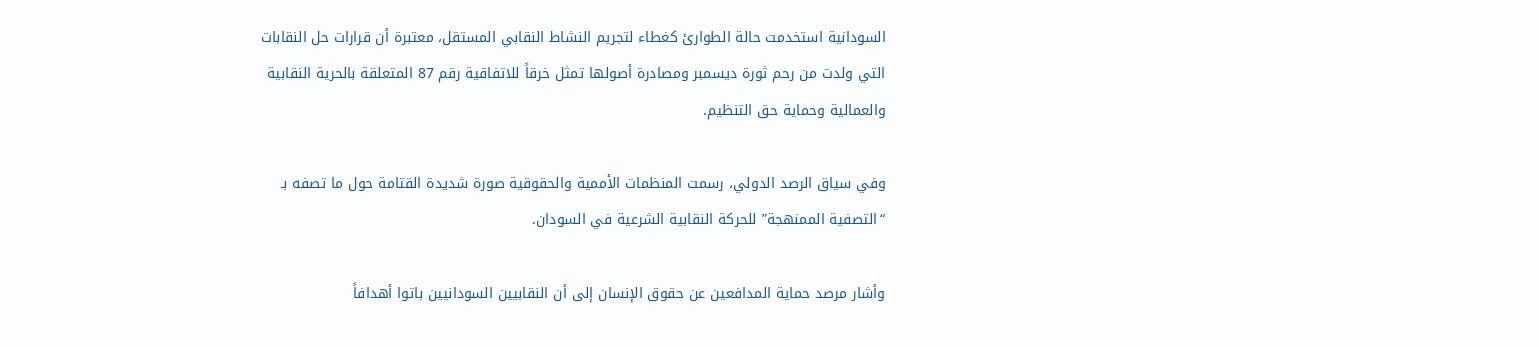السودانية استخدمت حالة الطوارئ كغطاء لتجريم النشاط النقابي المستقل، معتبرة أن قرارات حل النقابات التي ولدت من رحم ثورة ديسمبر ومصادرة أصولها تمثل خرقاً للاتفاقية رقم 87 المتعلقة بالحرية النقابية والعمالية وحماية حق التنظيم.

وفي سياق الرصد الدولي، رسمت المنظمات الأممية والحقوقية صورة شديدة القتامة حول ما تصفه بـ “التصفية الممنهجة” للحركة النقابية الشرعية في السودان.

وأشار مرصد حماية المدافعين عن حقوق الإنسان إلى أن النقابيين السودانيين باتوا أهدافاً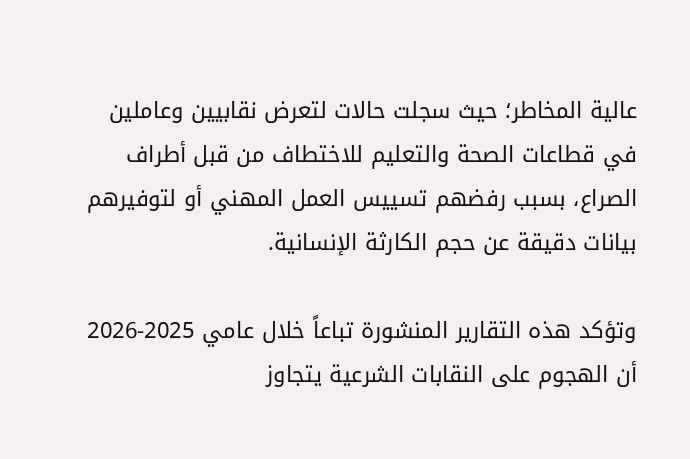عالية المخاطر؛ حيث سجلت حالات لتعرض نقابيين وعاملين في قطاعات الصحة والتعليم للاختطاف من قبل أطراف الصراع، بسبب رفضهم تسييس العمل المهني أو لتوفيرهم بيانات دقيقة عن حجم الكارثة الإنسانية.

وتؤكد هذه التقارير المنشورة تباعاً خلال عامي 2025-2026 أن الهجوم على النقابات الشرعية يتجاوز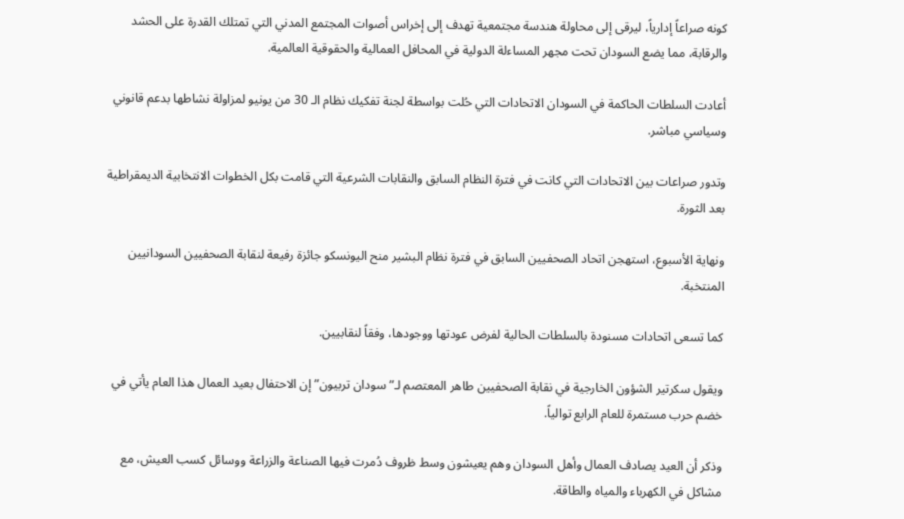كونه صراعاً إدارياً، ليرقى إلى محاولة هندسة مجتمعية تهدف إلى إخراس أصوات المجتمع المدني التي تمتلك القدرة على الحشد والرقابة، مما يضع السودان تحت مجهر المساءلة الدولية في المحافل العمالية والحقوقية العالمية.

أعادت السلطات الحاكمة في السودان الاتحادات التي حُلت بواسطة لجنة تفكيك نظام الـ 30 من يونيو لمزاولة نشاطها بدعم قانوني وسياسي مباشر.

وتدور صراعات بين الاتحادات التي كانت في فترة النظام السابق والنقابات الشرعية التي قامت بكل الخطوات الانتخابية الديمقراطية بعد الثورة.

ونهاية الأسبوع، استهجن اتحاد الصحفيين السابق في فترة نظام البشير منح اليونسكو جائزة رفيعة لنقابة الصحفيين السودانيين المنتخبة.

كما تسعى اتحادات مسنودة بالسلطات الحالية لفرض عودتها ووجودها، وفقاً لنقابيين.

ويقول سكرتير الشؤون الخارجية في نقابة الصحفيين طاهر المعتصم لـ”سودان تربيون” إن الاحتفال بعيد العمال هذا العام يأتي في خضم حرب مستمرة للعام الرابع توالياً.

وذكر أن العيد يصادف العمال وأهل السودان وهم يعيشون وسط ظروف دُمرت فيها الصناعة والزراعة ووسائل كسب العيش، مع مشاكل في الكهرباء والمياه والطاقة.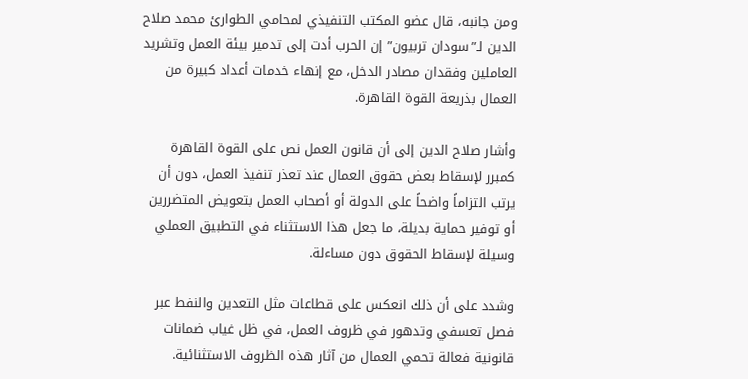ومن جانبه، قال عضو المكتب التنفيذي لمحامي الطوارئ محمد صلاح الدين لـ”سودان تربيون” إن الحرب أدت إلى تدمير بيئة العمل وتشريد العاملين وفقدان مصادر الدخل، مع إنهاء خدمات أعداد كبيرة من العمال بذريعة القوة القاهرة.

وأشار صلاح الدين إلى أن قانون العمل نص على القوة القاهرة كمبرر لإسقاط بعض حقوق العمال عند تعذر تنفيذ العمل، دون أن يرتب التزاماً واضحاً على الدولة أو أصحاب العمل بتعويض المتضررين أو توفير حماية بديلة، ما جعل هذا الاستثناء في التطبيق العملي وسيلة لإسقاط الحقوق دون مساءلة.

وشدد على أن ذلك انعكس على قطاعات مثل التعدين والنفط عبر فصل تعسفي وتدهور في ظروف العمل، في ظل غياب ضمانات قانونية فعالة تحمي العمال من آثار هذه الظروف الاستثنائية.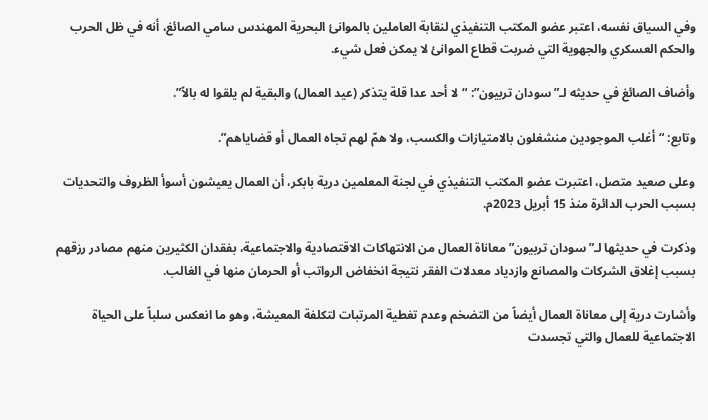وفي السياق نفسه، اعتبر عضو المكتب التنفيذي لنقابة العاملين بالموانئ البحرية المهندس سامي الصائغ، أنه في ظل الحرب والحكم العسكري والجهوية التي ضربت قطاع الموانئ لا يمكن فعل شيء.

وأضاف الصائغ في حديثه لـ”سودان تربيون”: “لا أحد عدا قلة يتذكر (عيد العمال) والبقية لم يلقوا له بالاً”.

وتابع: “أغلب الموجودين منشغلون بالامتيازات والكسب، ولا همّ لهم تجاه العمال أو قضاياهم”.

وعلى صعيد متصل، اعتبرت عضو المكتب التنفيذي في لجنة المعلمين درية بابكر، أن العمال يعيشون أسوأ الظروف والتحديات بسبب الحرب الدائرة منذ 15 أبريل 2023م.

وذكرت في حديثها لـ”سودان تربيون” معاناة العمال من الانتهاكات الاقتصادية والاجتماعية، بفقدان الكثيرين منهم مصادر رزقهم بسبب إغلاق الشركات والمصانع وازدياد معدلات الفقر نتيجة انخفاض الرواتب أو الحرمان منها في الغالب.

وأشارت درية إلى معاناة العمال أيضاً من التضخم وعدم تغطية المرتبات لتكلفة المعيشة، وهو ما انعكس سلباً على الحياة الاجتماعية للعمال والتي تجسدت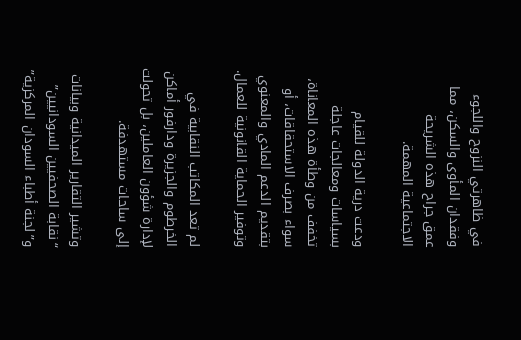في ظاهرتي النزوح واللجوء وفقدان المأوى والسكن، مما عمق جراح هذه الشريحة الاجتماعية المهمة.

ودعت درية الدولة للقيام بسياسات ومعالجات عاجلة تخفف من وطأة هذه المعاناة، سواء بصرف الاستحقاقات، أو بتقديم الدعم المادي والمعنوي وتوفير الحماية القانونية للعمال.

لم تعد المكاتب النقابية في الخرطوم والجزيرة ودارفور أماكن لإدارة شؤون العاملين، بل تحولت إلى ساحات مستهدفة.

وتشير التقارير الميدانية وبيانات “نقابة الصحفيين السودانيين” و”لجنة أطباء السودان المركزية”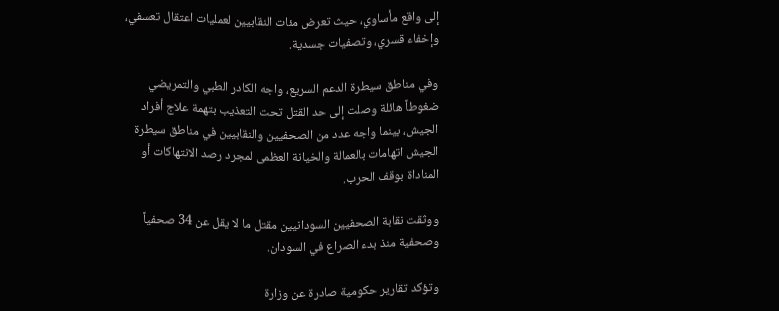إلى واقع مأساوي، حيث تعرض مئات النقابيين لعمليات اعتقال تعسفي، وإخفاء قسري، وتصفيات جسدية.

وفي مناطق سيطرة الدعم السريع، واجه الكادر الطبي والتمريضي ضغوطاً هائلة وصلت إلى حد القتل تحت التعذيب بتهمة علاج أفراد الجيش، بينما واجه عدد من الصحفيين والنقابيين في مناطق سيطرة الجيش اتهامات بالعمالة والخيانة العظمى لمجرد رصد الانتهاكات أو المناداة بوقف الحرب.

ووثقت نقابة الصحفيين السودانيين مقتل ما لا يقل عن 34 صحفياً وصحفية منذ بدء الصراع في السودان.

وتؤكد تقارير حكومية صادرة عن وزارة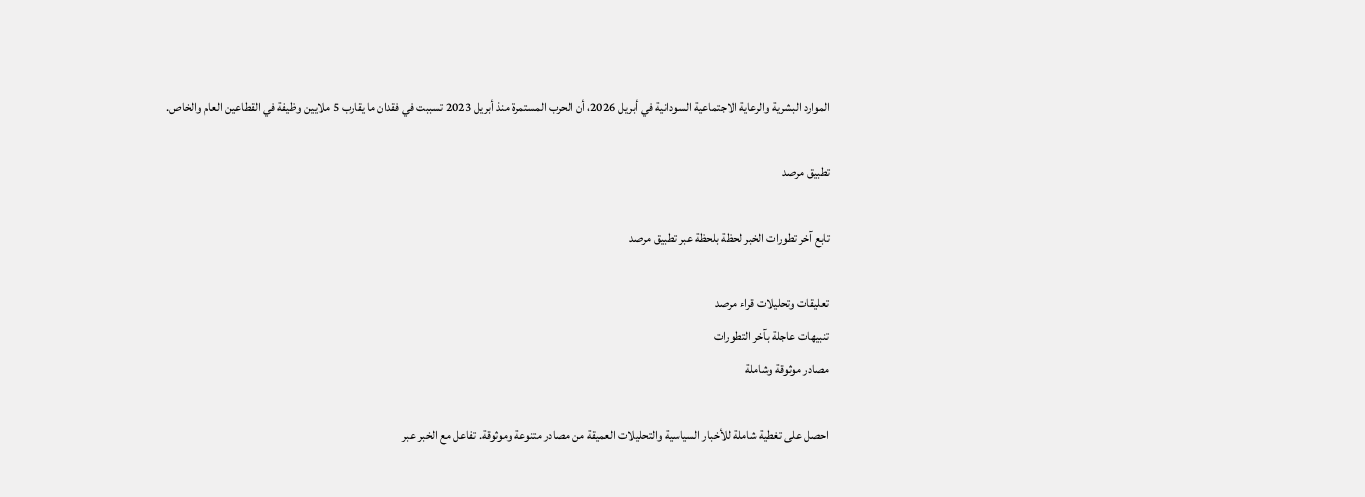الموارد البشرية والرعاية الاجتماعية السودانية في أبريل 2026، أن الحرب المستمرة منذ أبريل 2023 تسببت في فقدان ما يقارب 5 ملايين وظيفة في القطاعين العام والخاص.

تطبيق مرصد

تابع آخر تطورات الخبر لحظة بلحظة عبر تطبيق مرصد

تعليقات وتحليلات قراء مرصد
تنبيهات عاجلة بآخر التطورات
مصادر موثوقة وشاملة

احصل على تغطية شاملة للأخبار السياسية والتحليلات العميقة من مصادر متنوعة وموثوقة. تفاعل مع الخبر عبر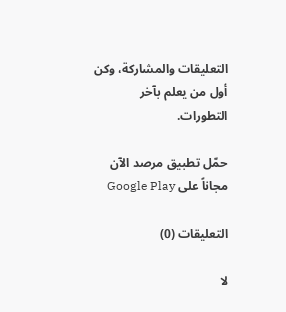التعليقات والمشاركة، وكن أول من يعلم بآخر التطورات.

حمّل تطبيق مرصد الآن مجاناً على Google Play

التعليقات (0)

لا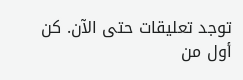توجد تعليقات حتى الآن. كن أول من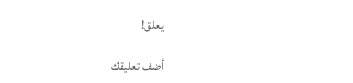يعلق!

أضف تعليقك